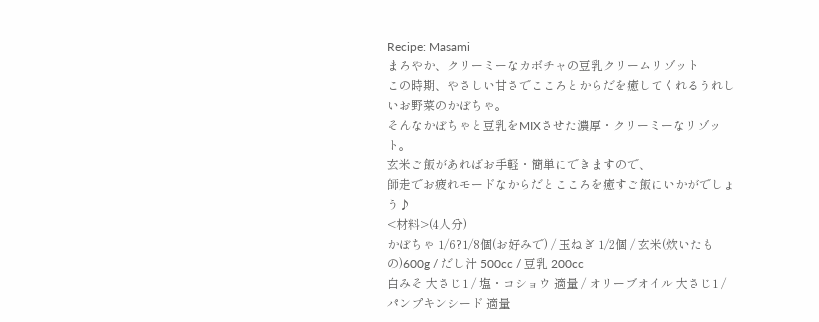Recipe: Masami
まろやか、クリーミーなカボチャの豆乳クリームリゾット
この時期、やさしい甘さでこころとからだを癒してくれるうれしいお野菜のかぼちゃ。
そんなかぼちゃと豆乳をMIXさせた濃厚・クリーミーなリゾット。
玄米ご飯があればお手軽・簡単にできますので、
師走でお疲れモードなからだとこころを癒すご飯にいかがでしょう♪
<材料>(4人分)
かぼちゃ 1/6?1/8個(お好みで) / 玉ねぎ 1/2個 / 玄米(炊いたもの)600g / だし汁 500cc / 豆乳 200cc
白みそ 大さじ1 / 塩・コショウ 適量 / オリーブオイル 大さじ1 / パンプキンシード 適量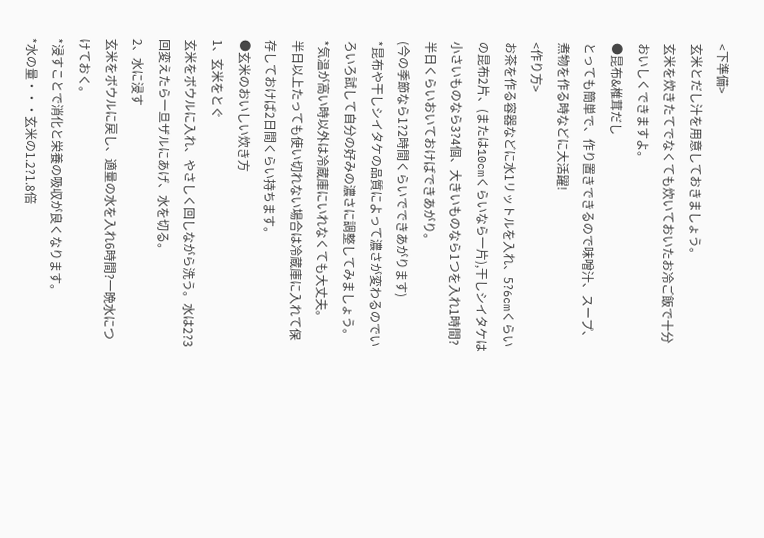<下準備>
玄米とだし汁を用意しておきましょう。
玄米を炊きたてでなくても炊いておいたお冷ご飯で十分おいしくできますよ。
●昆布&椎茸だし
とっても簡単で、作り置きできるので味噌汁、スープ、煮物を作る時などに大活躍!
<作り方>
お茶を作る容器などに水1リットルを入れ、5?6cmくらいの昆布2片、(または10cmくらいなら一片),干しシイタケは
小さいものなら3?4個、大きいものなら1つを入れ1時間?半日くらいおいておけばできあがり。
(今の季節なら1?2時間くらいでできあがります)
*昆布や干しシイタケの品質によって濃さが変わるのでいろいろ試して自分の好みの濃さに調整してみましょう。
*気温が高い時以外は冷蔵庫にいれなくても大丈夫。
半日以上たっても使い切れない場合は冷蔵庫に入れて保存しておけば2日間くらい持ちます。
●玄米のおいしい炊き方
1、玄米をとぐ
玄米をボウルに入れ、やさしく回しながら洗う。水は2?3回変えたら一旦ザルにあげ、水を切る。
2、水に浸す
玄米をボウルに戻し、適量の水を入れ6時間?一晩水につけておく。
*浸すことで消化と栄養の吸収が良くなります。
*水の量・・・玄米の1.2?1.8倍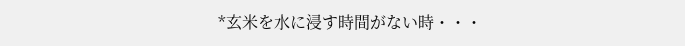*玄米を水に浸す時間がない時・・・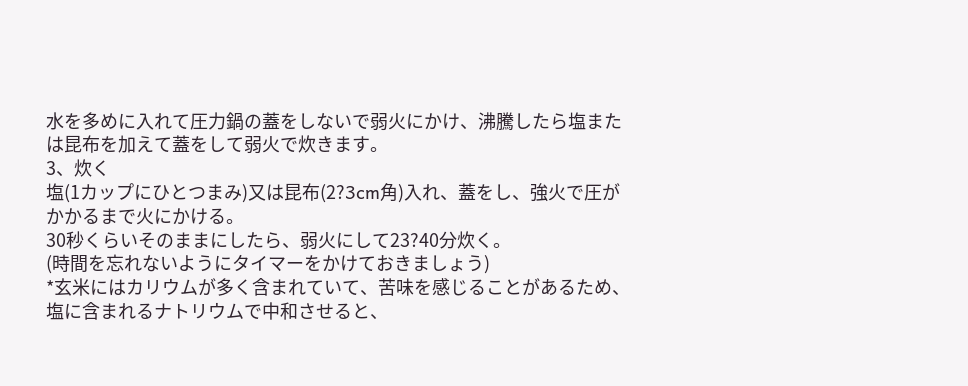水を多めに入れて圧力鍋の蓋をしないで弱火にかけ、沸騰したら塩または昆布を加えて蓋をして弱火で炊きます。
3、炊く
塩(1カップにひとつまみ)又は昆布(2?3cm角)入れ、蓋をし、強火で圧がかかるまで火にかける。
30秒くらいそのままにしたら、弱火にして23?40分炊く。
(時間を忘れないようにタイマーをかけておきましょう)
*玄米にはカリウムが多く含まれていて、苦味を感じることがあるため、塩に含まれるナトリウムで中和させると、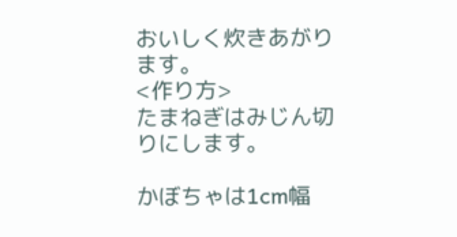おいしく炊きあがります。
<作り方>
たまねぎはみじん切りにします。

かぼちゃは1cm幅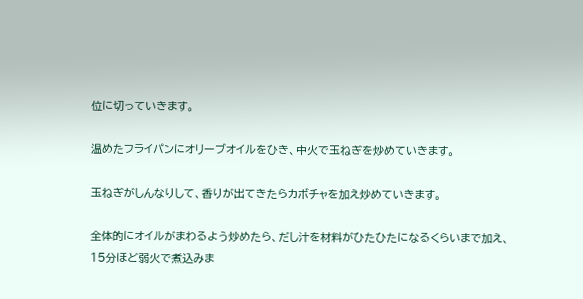位に切っていきます。

温めたフライパンにオリーブオイルをひき、中火で玉ねぎを炒めていきます。

玉ねぎがしんなりして、香りが出てきたらカボチャを加え炒めていきます。

全体的にオイルがまわるよう炒めたら、だし汁を材料がひたひたになるくらいまで加え、
15分ほど弱火で煮込みま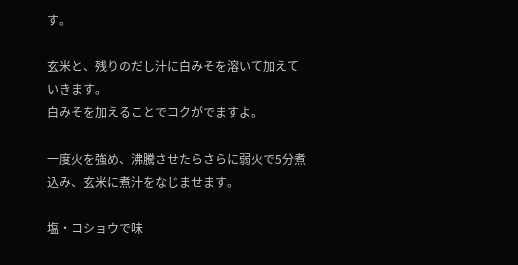す。

玄米と、残りのだし汁に白みそを溶いて加えていきます。
白みそを加えることでコクがでますよ。

一度火を強め、沸騰させたらさらに弱火で5分煮込み、玄米に煮汁をなじませます。

塩・コショウで味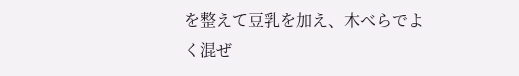を整えて豆乳を加え、木べらでよく混ぜ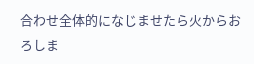合わせ全体的になじませたら火からおろしま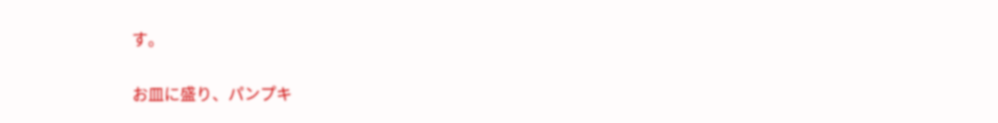す。

お皿に盛り、パンプキ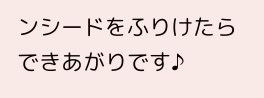ンシードをふりけたらできあがりです♪